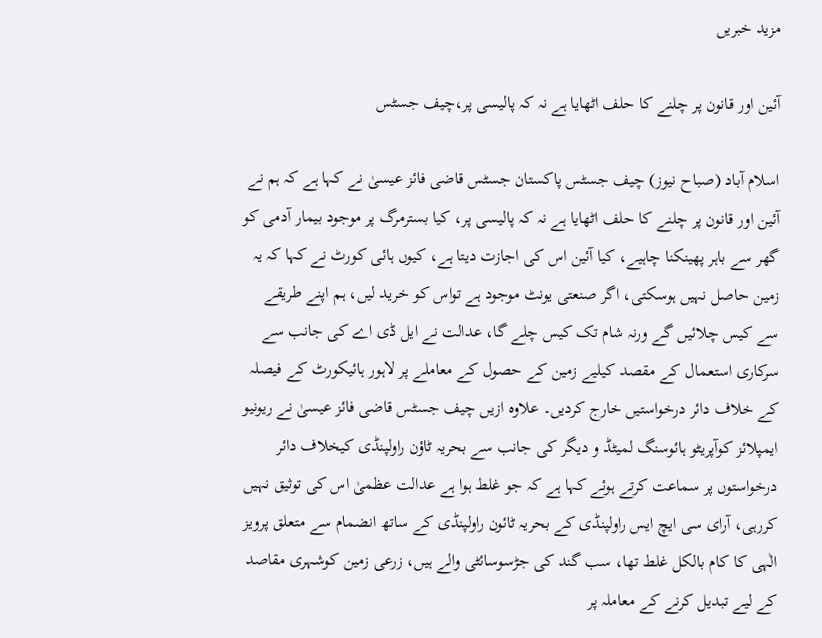مزید خبریں

آئین اور قانون پر چلنے کا حلف اٹھایا ہے نہ کہ پالیسی پر،چیف جسٹس

اسلام آباد (صباح نیوز) چیف جسٹس پاکستان جسٹس قاضی فائز عیسیٰ نے کہا ہے کہ ہم نے آئین اور قانون پر چلنے کا حلف اٹھایا ہے نہ کہ پالیسی پر، کیا بسترمرگ پر موجود بیمار آدمی کو گھر سے باہر پھینکنا چاہیے، کیا آئین اس کی اجازت دیتا ہے، کیوں ہائی کورٹ نے کہا کہ یہ زمین حاصل نہیں ہوسکتی، اگر صنعتی یونٹ موجود ہے تواس کو خرید لیں، ہم اپنے طریقے سے کیس چلائیں گے ورنہ شام تک کیس چلے گا، عدالت نے ایل ڈی اے کی جانب سے سرکاری استعمال کے مقصد کیلیے زمین کے حصول کے معاملے پر لاہور ہائیکورٹ کے فیصلہ کے خلاف دائر درخواستیں خارج کردیں۔ علاوہ ازیں چیف جسٹس قاضی فائز عیسیٰ نے ریونیو ایمپلائز کوآپریٹو ہائوسنگ لمیٹڈ و دیگر کی جانب سے بحریہ ٹاؤن راولپنڈی کیخلاف دائر درخواستوں پر سماعت کرتے ہوئے کہا ہے کہ جو غلط ہوا ہے عدالت عظمیٰ اس کی توثیق نہیں کررہی، آرای سی ایچ ایس راولپنڈی کے بحریہ ٹائون راولپنڈی کے ساتھ انضمام سے متعلق پرویز الٰہی کا کام بالکل غلط تھا، سب گند کی جڑسوسائٹی والے ہیں، زرعی زمین کوشہری مقاصد کے لیے تبدیل کرنے کے معاملہ پر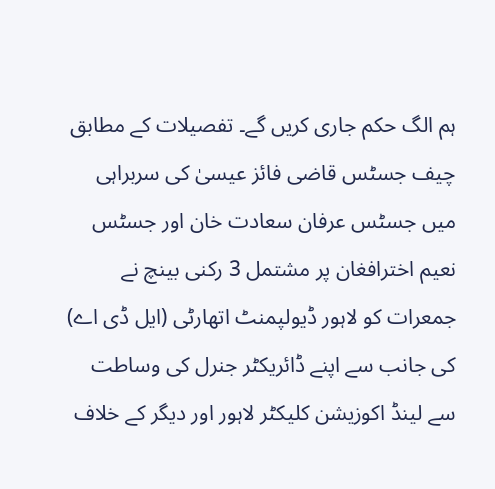ہم الگ حکم جاری کریں گے۔ تفصیلات کے مطابق چیف جسٹس قاضی فائز عیسیٰ کی سربراہی میں جسٹس عرفان سعادت خان اور جسٹس نعیم اخترافغان پر مشتمل 3 رکنی بینچ نے جمعرات کو لاہور ڈیولپمنٹ اتھارٹی (ایل ڈی اے) کی جانب سے اپنے ڈائریکٹر جنرل کی وساطت سے لینڈ اکوزیشن کلیکٹر لاہور اور دیگر کے خلاف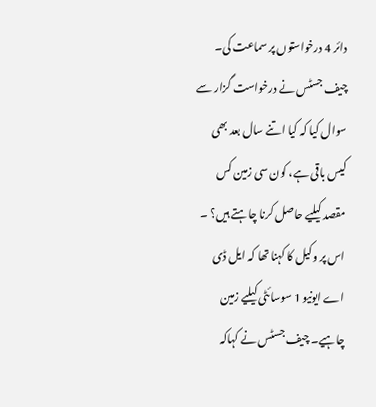دائر 4 درخواستوں پر سماعت کی۔ چیف جسٹس نے درخواست گزار سے سوال کیا کہ کیا اتنے سال بعد بھی کیس باقی ہے، کون سی زمین کس مقصد کیلیے حاصل کرنا چاہتے ہیں؟ ۔ اس پر وکیل کا کہنا تھا کہ ایل ڈی اے ایونیو 1 سوسائٹی کیلیے زمین چاہیے۔ چیف جسٹس نے کہاکہ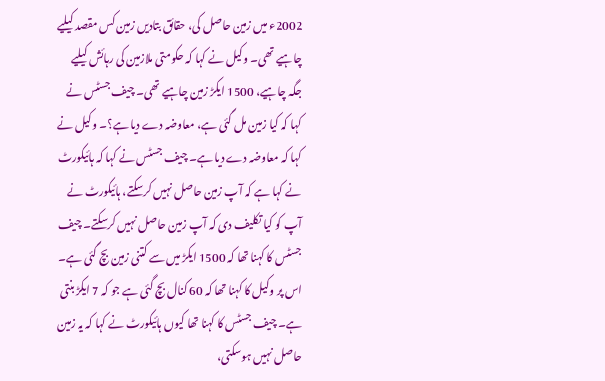2002ء میں زمین حاصل کی، حقائق بتادیں زمین کس مقصد کیلیے چاہیے تھی۔ وکیل نے کہا کہ حکومتی ملازمین کی رہائش کیلیے جگہ چاہیے، 1500 ایکڑ زمین چاہیے تھی۔ چیف جسٹس نے کہا کہ کیا زمین مل گئی ہے، معاوضہ دے دیا ہے؟۔ وکیل نے کہا کہ معاوضہ دے دیا ہے۔ چیف جسٹس نے کہا کہ ہائیکورٹ نے کہا ہے کہ آپ زمین حاصل نہیں کرسکتے، ہائیکورٹ نے آپ کو کیا تکلیف دی کہ آپ زمین حاصل نہیں کرسکتے۔ چیف جسٹس کا کہنا تھا کہ 1500 ایکڑ میں سے کتنی زمین بچ گئی ہے۔ اس پر وکیل کا کہنا تھا کہ 60 کنال بچ گئی ہے جو کہ 7 ایکڑ بنتی ہے۔ چیف جسٹس کا کہنا تھا کیوں ہائیکورٹ نے کہا کہ یہ زمین حاصل نہیں ہوسکتی،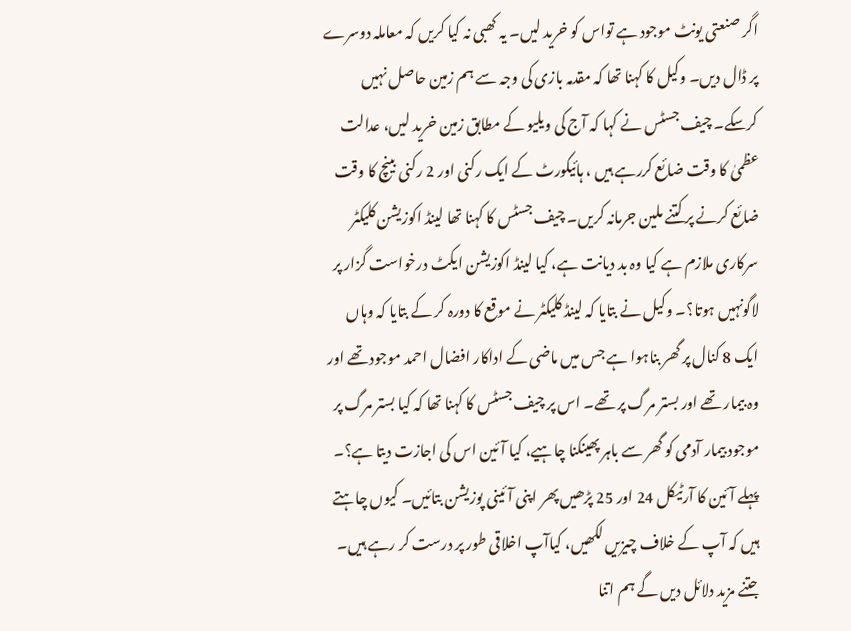اگر صنعتی یونٹ موجود ہے تواس کو خرید لیں۔ یہ کھبی نہ کیا کریں کہ معاملہ دوسرے پر ڈال دیں۔ وکیل کا کہنا تھا کہ مقدمہ بازی کی وجہ سے ہم زمین حاصل نہیں کرسکے۔ چیف جسٹس نے کہا کہ آج کی ویلیو کے مطابق زمین خرید لیں، عدالت عظمیٰ کا وقت ضائع کررہے ہیں ، ہائیکورٹ کے ایک رکنی اور 2 رکنی بینچ کا وقت ضائع کرنے پر کتنے ملین جرمانہ کریں۔ چیف جسٹس کا کہنا تھا لینڈ اکوزیشن کلیکٹر سرکاری ملازم ہے کیا وہ بد دیانت ہے، کیا لینڈ اکوزیشن ایکٹ درخواست گزار پر لاگونہیں ہوتا؟۔ وکیل نے بتایا کہ لینڈ کلیکٹر نے موقع کا دورہ کر کے بتایا کہ وہاں ایک 8 کنال پر گھر بناہوا ہے جس میں ماضی کے اداکار افضال احمد موجود تھے اور وہ بیمار تھے اور بستر مرگ پر تھے۔ اس پر چیف جسٹس کا کہنا تھا کہ کیا بستر مرگ پر موجود بیمار آدمی کو گھر سے باہر پھینکنا چاہیے، کیا آئین اس کی اجازت دیتا ہے؟۔ پہلے آئین کا آرٹیکل 24 اور 25 پڑھیں پھر اپنی آئینی پوزیشن بتائیں۔ کیوں چاہتے ہیں کہ آپ کے خلاف چیزیں لکھیں، کیاآپ اخلاقی طور پر درست کر رہے ہیں۔ جتنے مزید دلائل دیں گے ہم اتنا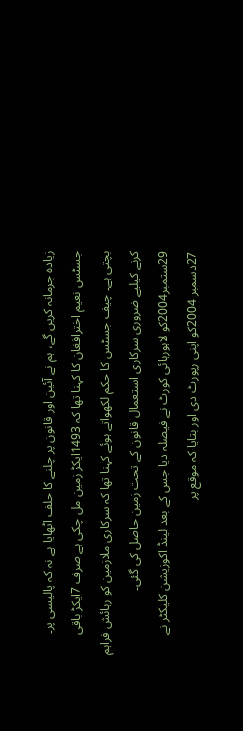زیادہ جرمانہ کریں گے، ہم نے آئین اور قانون پر چلنے کا حلف اٹھایا ہے نہ کہ پالیسی پر۔ جسٹس نعیم اخترافغان کا کہنا تھا کہ 1493ایکڑ زمین مل چکی ہے صرف 7ایکڑ باقی بچتی ہے۔ چیف جسٹس کا حکم لکھواتے ہوئے کہنا تھا کہ سرکاری ملازمین کو رہائش فراہم کرنے کیلیے ضروری سرکاری استعمال قانون کے تحت زمین حاصل کی گئی۔ 29ستمبر2004کو لاہورہائی کورٹ نے فیصلہ دیا جس کے بعد لینڈ اکوزیشن کلیکٹر نے 27دسمبر 2004کو اپنی رپورٹ دی اور بتایا کہ موقع پر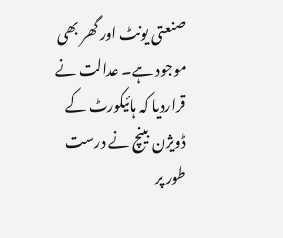صنعتی یونٹ اور گھر بھی موجود ہے۔ عدالت نے قراردیا کہ ہائیکورٹ کے ڈویژن بینچ نے درست طور پر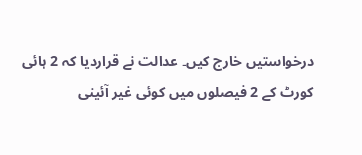درخواستیں خارج کیں۔ عدالت نے قراردیا کہ 2 ہائی کورٹ کے 2 فیصلوں میں کوئی غیر آئینی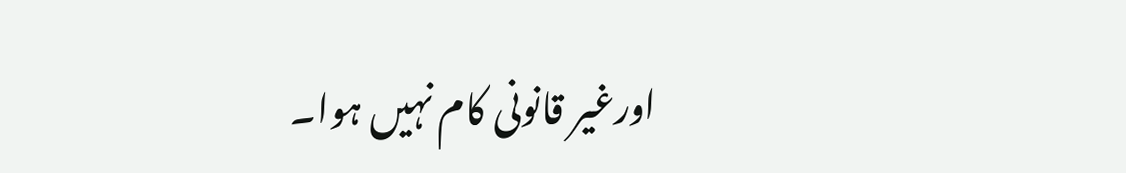اورغیر قانونی کام نہیں ہوا۔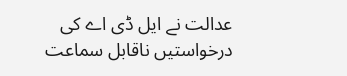عدالت نے ایل ڈی اے کی درخواستیں ناقابل سماعت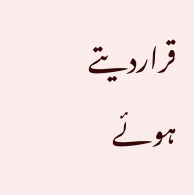قراردیتے ہوئے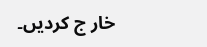خار ج کردیں۔